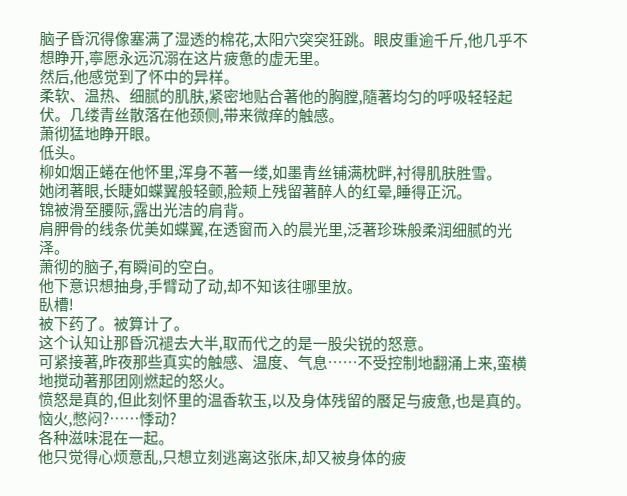脑子昏沉得像塞满了湿透的棉花,太阳穴突突狂跳。眼皮重逾千斤,他几乎不想睁开,寧愿永远沉溺在这片疲惫的虚无里。
然后,他感觉到了怀中的异样。
柔软、温热、细腻的肌肤,紧密地贴合著他的胸膛,隨著均匀的呼吸轻轻起伏。几缕青丝散落在他颈侧,带来微痒的触感。
萧彻猛地睁开眼。
低头。
柳如烟正蜷在他怀里,浑身不著一缕,如墨青丝铺满枕畔,衬得肌肤胜雪。
她闭著眼,长睫如蝶翼般轻颤,脸颊上残留著醉人的红晕,睡得正沉。
锦被滑至腰际,露出光洁的肩背。
肩胛骨的线条优美如蝶翼,在透窗而入的晨光里,泛著珍珠般柔润细腻的光泽。
萧彻的脑子,有瞬间的空白。
他下意识想抽身,手臂动了动,却不知该往哪里放。
臥槽!
被下药了。被算计了。
这个认知让那昏沉褪去大半,取而代之的是一股尖锐的怒意。
可紧接著,昨夜那些真实的触感、温度、气息……不受控制地翻涌上来,蛮横地搅动著那团刚燃起的怒火。
愤怒是真的,但此刻怀里的温香软玉,以及身体残留的饜足与疲惫,也是真的。
恼火,憋闷?……悸动?
各种滋味混在一起。
他只觉得心烦意乱,只想立刻逃离这张床,却又被身体的疲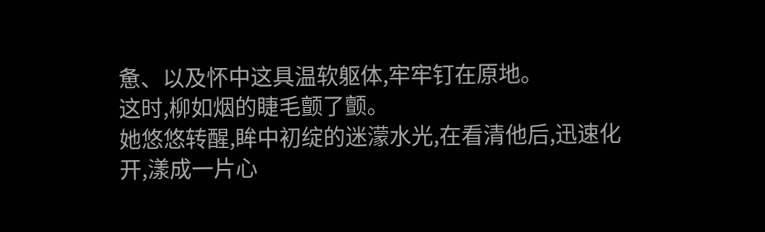惫、以及怀中这具温软躯体,牢牢钉在原地。
这时,柳如烟的睫毛颤了颤。
她悠悠转醒,眸中初绽的迷濛水光,在看清他后,迅速化开,漾成一片心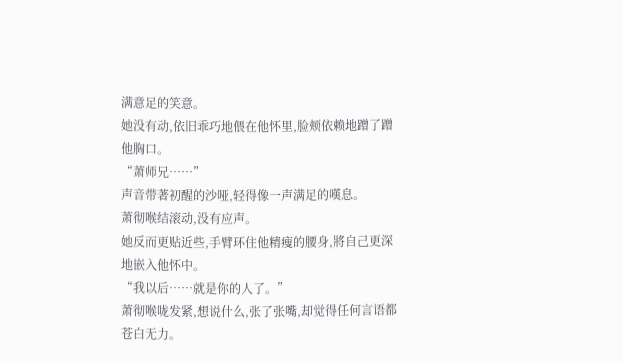满意足的笑意。
她没有动,依旧乖巧地偎在他怀里,脸颊依赖地蹭了蹭他胸口。
“萧师兄……”
声音带著初醒的沙哑,轻得像一声满足的嘆息。
萧彻喉结滚动,没有应声。
她反而更贴近些,手臂环住他精瘦的腰身,將自己更深地嵌入他怀中。
“我以后……就是你的人了。”
萧彻喉咙发紧,想说什么,张了张嘴,却觉得任何言语都苍白无力。